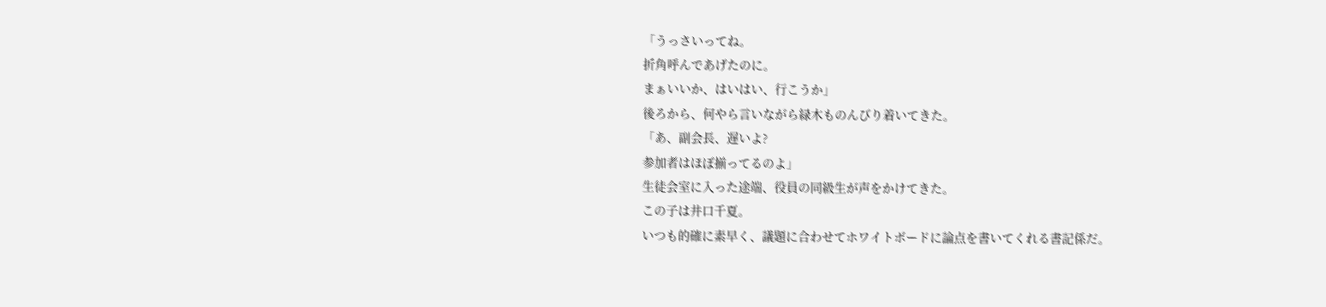「うっさいってね。
折角呼んであげたのに。
まぁいいか、はいはい、行こうか」
後ろから、何やら言いながら緑木ものんびり着いてきた。
「あ、副会長、遅いよ?
参加者はほぼ揃ってるのよ」
生徒会室に入った途端、役員の同級生が声をかけてきた。
この子は井口千夏。
いつも的確に素早く、議題に合わせてホワイトボードに論点を書いてくれる書記係だ。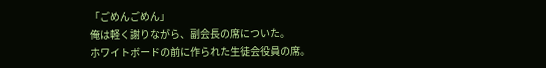「ごめんごめん」
俺は軽く謝りながら、副会長の席についた。
ホワイトボードの前に作られた生徒会役員の席。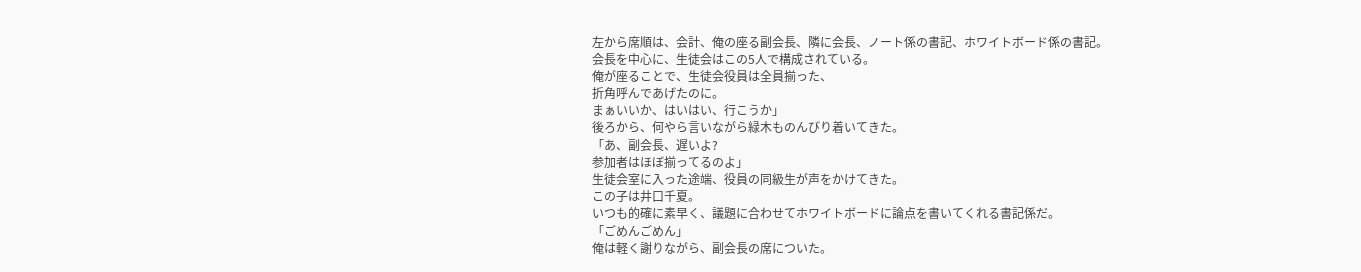左から席順は、会計、俺の座る副会長、隣に会長、ノート係の書記、ホワイトボード係の書記。
会長を中心に、生徒会はこの5人で構成されている。
俺が座ることで、生徒会役員は全員揃った、
折角呼んであげたのに。
まぁいいか、はいはい、行こうか」
後ろから、何やら言いながら緑木ものんびり着いてきた。
「あ、副会長、遅いよ?
参加者はほぼ揃ってるのよ」
生徒会室に入った途端、役員の同級生が声をかけてきた。
この子は井口千夏。
いつも的確に素早く、議題に合わせてホワイトボードに論点を書いてくれる書記係だ。
「ごめんごめん」
俺は軽く謝りながら、副会長の席についた。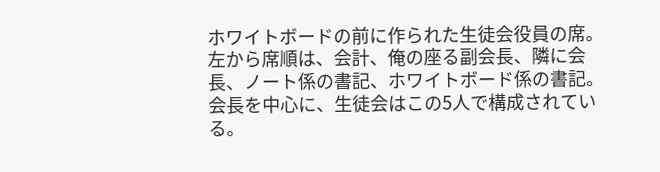ホワイトボードの前に作られた生徒会役員の席。
左から席順は、会計、俺の座る副会長、隣に会長、ノート係の書記、ホワイトボード係の書記。
会長を中心に、生徒会はこの5人で構成されている。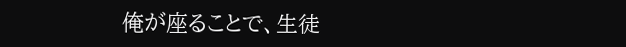俺が座ることで、生徒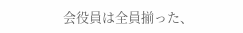会役員は全員揃った、